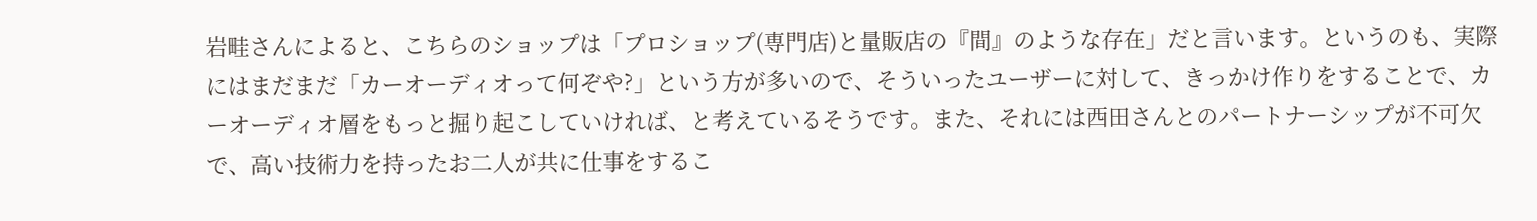岩畦さんによると、こちらのショップは「プロショップ(専門店)と量販店の『間』のような存在」だと言います。というのも、実際にはまだまだ「カーオーディオって何ぞや?」という方が多いので、そういったユーザーに対して、きっかけ作りをすることで、カーオーディオ層をもっと掘り起こしていければ、と考えているそうです。また、それには西田さんとのパートナーシップが不可欠で、高い技術力を持ったお二人が共に仕事をするこ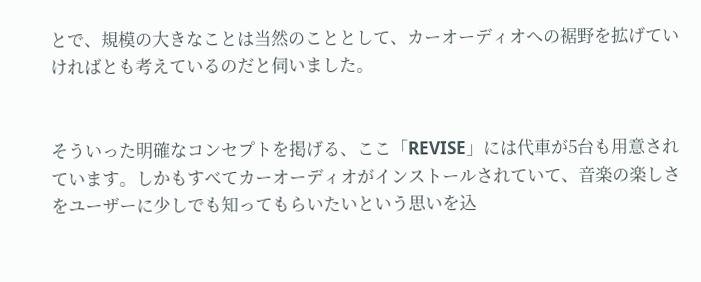とで、規模の大きなことは当然のこととして、カーオーディオへの裾野を拡げていければとも考えているのだと伺いました。


そういった明確なコンセプトを掲げる、ここ「REVISE」には代車が5台も用意されています。しかもすべてカーオーディオがインストールされていて、音楽の楽しさをユーザーに少しでも知ってもらいたいという思いを込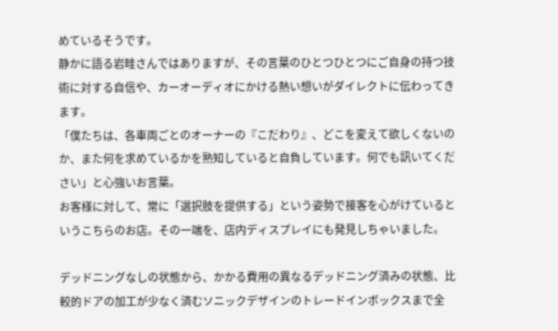めているそうです。
静かに語る岩畦さんではありますが、その言葉のひとつひとつにご自身の持つ技術に対する自信や、カーオーディオにかける熱い想いがダイレクトに伝わってきます。
「僕たちは、各車両ごとのオーナーの『こだわり』、どこを変えて欲しくないのか、また何を求めているかを熟知していると自負しています。何でも訊いてください」と心強いお言葉。
お客様に対して、常に「選択肢を提供する」という姿勢で接客を心がけているというこちらのお店。その一端を、店内ディスプレイにも発見しちゃいました。

デッドニングなしの状態から、かかる費用の異なるデッドニング済みの状態、比較的ドアの加工が少なく済むソニックデザインのトレードインボックスまで全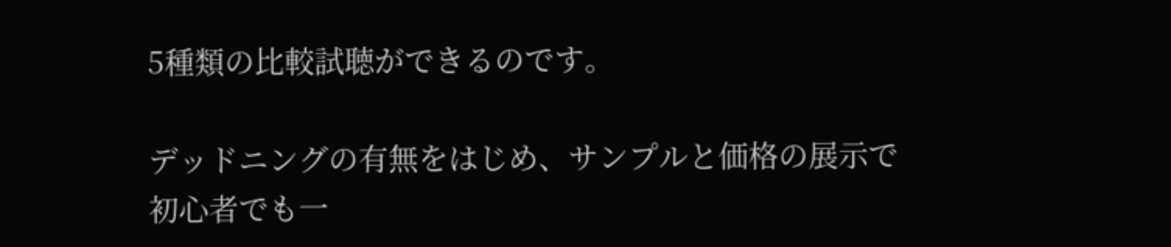5種類の比較試聴ができるのです。

デッドニングの有無をはじめ、サンプルと価格の展示で初心者でも一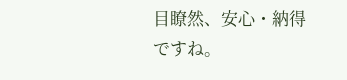目瞭然、安心・納得ですね。